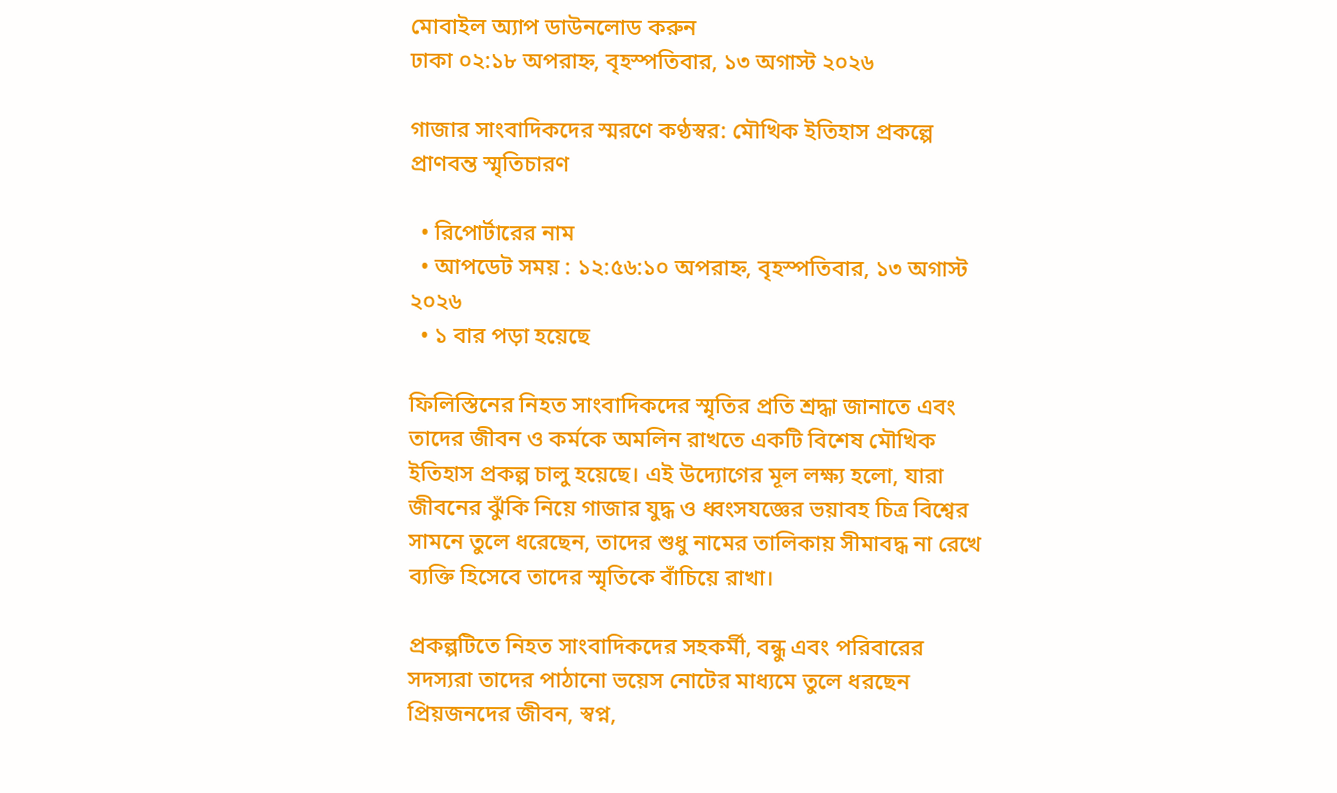মোবাইল অ্যাপ ডাউনলোড করুন
ঢাকা ০২:১৮ অপরাহ্ন, বৃহস্পতিবার, ১৩ অগাস্ট ২০২৬

গাজার সাংবাদিকদের স্মরণে কণ্ঠস্বর: মৌখিক ইতিহাস প্রকল্পে প্রাণবন্ত স্মৃতিচারণ

  • রিপোর্টারের নাম
  • আপডেট সময় : ১২:৫৬:১০ অপরাহ্ন, বৃহস্পতিবার, ১৩ অগাস্ট ২০২৬
  • ১ বার পড়া হয়েছে

ফিলিস্তিনের নিহত সাংবাদিকদের স্মৃতির প্রতি শ্রদ্ধা জানাতে এবং তাদের জীবন ও কর্মকে অমলিন রাখতে একটি বিশেষ মৌখিক ইতিহাস প্রকল্প চালু হয়েছে। এই উদ্যোগের মূল লক্ষ্য হলো, যারা জীবনের ঝুঁকি নিয়ে গাজার যুদ্ধ ও ধ্বংসযজ্ঞের ভয়াবহ চিত্র বিশ্বের সামনে তুলে ধরেছেন, তাদের শুধু নামের তালিকায় সীমাবদ্ধ না রেখে ব্যক্তি হিসেবে তাদের স্মৃতিকে বাঁচিয়ে রাখা।

প্রকল্পটিতে নিহত সাংবাদিকদের সহকর্মী, বন্ধু এবং পরিবারের সদস্যরা তাদের পাঠানো ভয়েস নোটের মাধ্যমে তুলে ধরছেন প্রিয়জনদের জীবন, স্বপ্ন,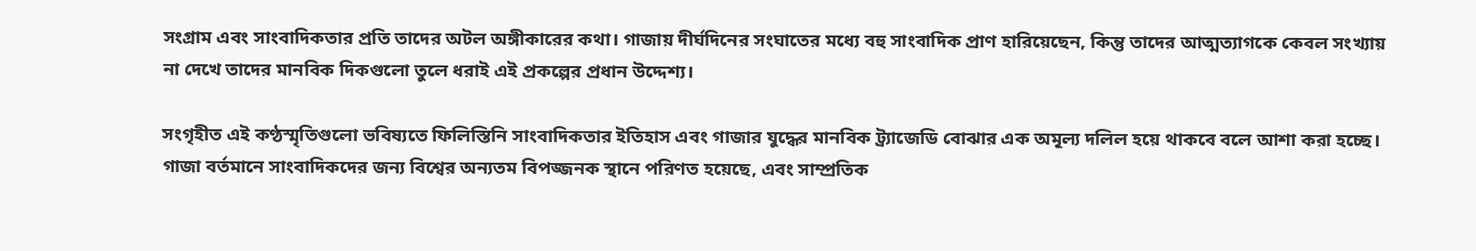সংগ্রাম এবং সাংবাদিকতার প্রতি তাদের অটল অঙ্গীকারের কথা। গাজায় দীর্ঘদিনের সংঘাতের মধ্যে বহু সাংবাদিক প্রাণ হারিয়েছেন, কিন্তু তাদের আত্মত্যাগকে কেবল সংখ্যায় না দেখে তাদের মানবিক দিকগুলো তুলে ধরাই এই প্রকল্পের প্রধান উদ্দেশ্য।

সংগৃহীত এই কণ্ঠস্মৃতিগুলো ভবিষ্যতে ফিলিস্তিনি সাংবাদিকতার ইতিহাস এবং গাজার যুদ্ধের মানবিক ট্র্যাজেডি বোঝার এক অমূল্য দলিল হয়ে থাকবে বলে আশা করা হচ্ছে। গাজা বর্তমানে সাংবাদিকদের জন্য বিশ্বের অন্যতম বিপজ্জনক স্থানে পরিণত হয়েছে, এবং সাম্প্রতিক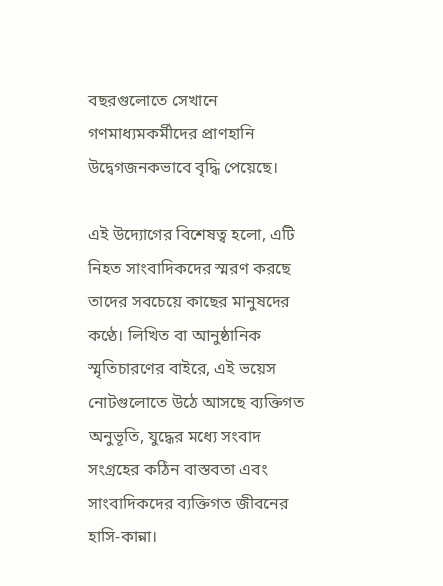বছরগুলোতে সেখানে গণমাধ্যমকর্মীদের প্রাণহানি উদ্বেগজনকভাবে বৃদ্ধি পেয়েছে।

এই উদ্যোগের বিশেষত্ব হলো, এটি নিহত সাংবাদিকদের স্মরণ করছে তাদের সবচেয়ে কাছের মানুষদের কণ্ঠে। লিখিত বা আনুষ্ঠানিক স্মৃতিচারণের বাইরে, এই ভয়েস নোটগুলোতে উঠে আসছে ব্যক্তিগত অনুভূতি, যুদ্ধের মধ্যে সংবাদ সংগ্রহের কঠিন বাস্তবতা এবং সাংবাদিকদের ব্যক্তিগত জীবনের হাসি-কান্না।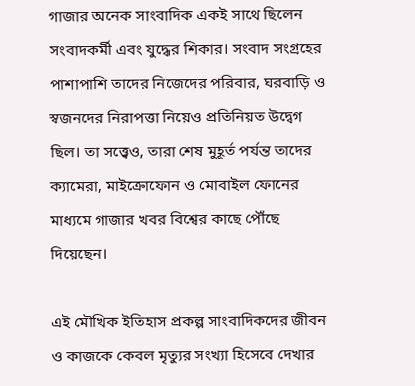গাজার অনেক সাংবাদিক একই সাথে ছিলেন সংবাদকর্মী এবং যুদ্ধের শিকার। সংবাদ সংগ্রহের পাশাপাশি তাদের নিজেদের পরিবার, ঘরবাড়ি ও স্বজনদের নিরাপত্তা নিয়েও প্রতিনিয়ত উদ্বেগ ছিল। তা সত্ত্বেও, তারা শেষ মুহূর্ত পর্যন্ত তাদের ক্যামেরা, মাইক্রোফোন ও মোবাইল ফোনের মাধ্যমে গাজার খবর বিশ্বের কাছে পৌঁছে দিয়েছেন।

এই মৌখিক ইতিহাস প্রকল্প সাংবাদিকদের জীবন ও কাজকে কেবল মৃত্যুর সংখ্যা হিসেবে দেখার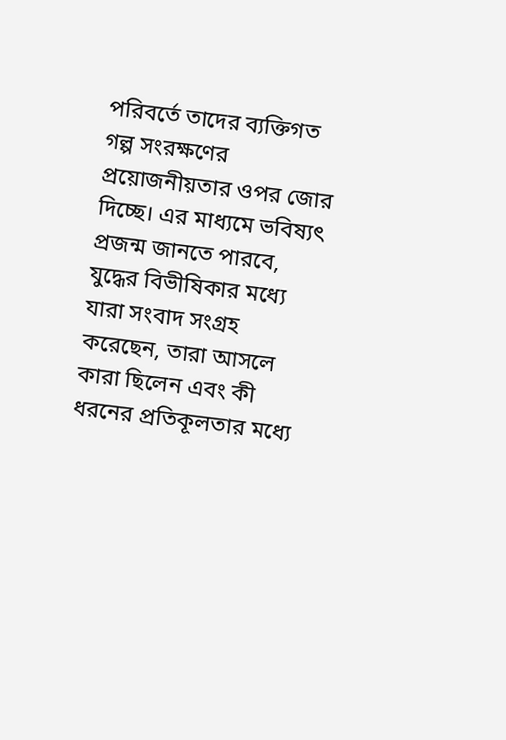পরিবর্তে তাদের ব্যক্তিগত গল্প সংরক্ষণের প্রয়োজনীয়তার ওপর জোর দিচ্ছে। এর মাধ্যমে ভবিষ্যৎ প্রজন্ম জানতে পারবে, যুদ্ধের বিভীষিকার মধ্যে যারা সংবাদ সংগ্রহ করেছেন, তারা আসলে কারা ছিলেন এবং কী ধরনের প্রতিকূলতার মধ্যে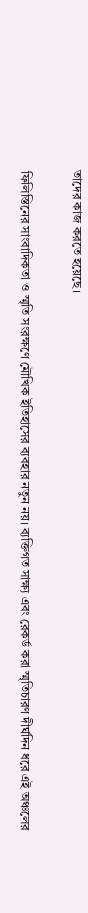তাদের কাজ করতে হয়েছে।

ফিলিস্তিনের সাংবাদিকতা ও স্মৃতি সংরক্ষণে মৌখিক ইতিহাসের ব্যবহার নতুন নয়। ব্যক্তিগত সাক্ষ্য এবং রেকর্ড করা স্মৃতিচারণ দীর্ঘদিন ধরে এই অঞ্চলের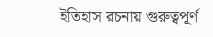ইতিহাস রচনায় গুরুত্বপূর্ণ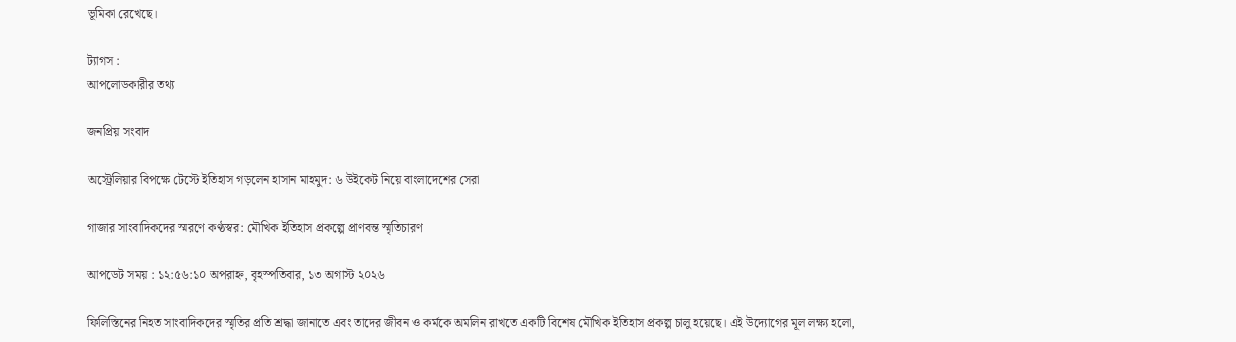ভূমিকা রেখেছে।

ট্যাগস :
আপলোডকারীর তথ্য

জনপ্রিয় সংবাদ

অস্ট্রেলিয়ার বিপক্ষে টেস্টে ইতিহাস গড়লেন হাসান মাহমুদ: ৬ উইকেট নিয়ে বাংলাদেশের সেরা

গাজার সাংবাদিকদের স্মরণে কণ্ঠস্বর: মৌখিক ইতিহাস প্রকল্পে প্রাণবন্ত স্মৃতিচারণ

আপডেট সময় : ১২:৫৬:১০ অপরাহ্ন, বৃহস্পতিবার, ১৩ অগাস্ট ২০২৬

ফিলিস্তিনের নিহত সাংবাদিকদের স্মৃতির প্রতি শ্রদ্ধা জানাতে এবং তাদের জীবন ও কর্মকে অমলিন রাখতে একটি বিশেষ মৌখিক ইতিহাস প্রকল্প চালু হয়েছে। এই উদ্যোগের মূল লক্ষ্য হলো,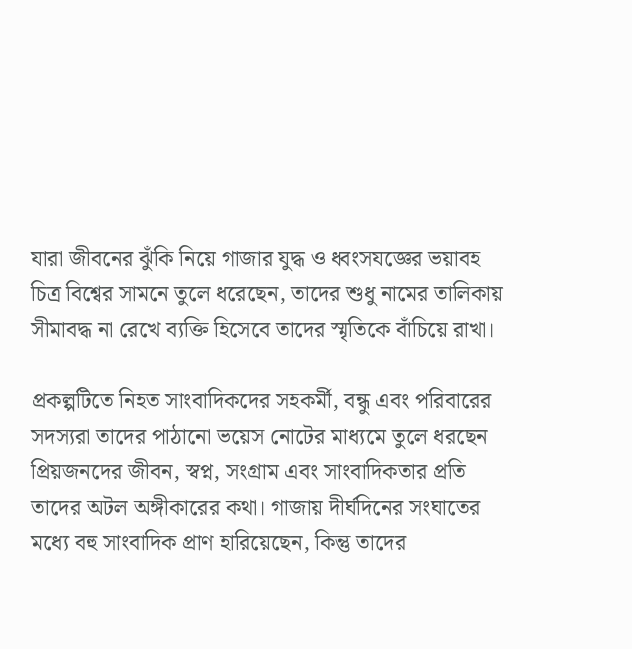যারা জীবনের ঝুঁকি নিয়ে গাজার যুদ্ধ ও ধ্বংসযজ্ঞের ভয়াবহ চিত্র বিশ্বের সামনে তুলে ধরেছেন, তাদের শুধু নামের তালিকায় সীমাবদ্ধ না রেখে ব্যক্তি হিসেবে তাদের স্মৃতিকে বাঁচিয়ে রাখা।

প্রকল্পটিতে নিহত সাংবাদিকদের সহকর্মী, বন্ধু এবং পরিবারের সদস্যরা তাদের পাঠানো ভয়েস নোটের মাধ্যমে তুলে ধরছেন প্রিয়জনদের জীবন, স্বপ্ন, সংগ্রাম এবং সাংবাদিকতার প্রতি তাদের অটল অঙ্গীকারের কথা। গাজায় দীর্ঘদিনের সংঘাতের মধ্যে বহু সাংবাদিক প্রাণ হারিয়েছেন, কিন্তু তাদের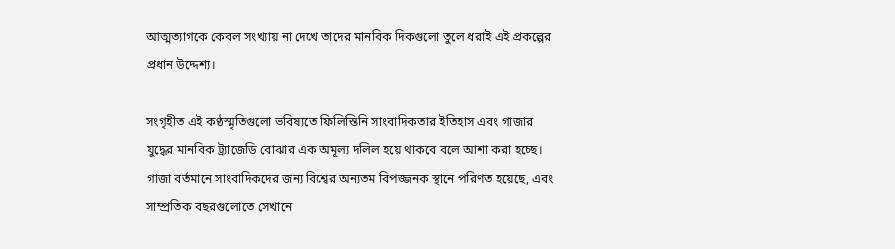আত্মত্যাগকে কেবল সংখ্যায় না দেখে তাদের মানবিক দিকগুলো তুলে ধরাই এই প্রকল্পের প্রধান উদ্দেশ্য।

সংগৃহীত এই কণ্ঠস্মৃতিগুলো ভবিষ্যতে ফিলিস্তিনি সাংবাদিকতার ইতিহাস এবং গাজার যুদ্ধের মানবিক ট্র্যাজেডি বোঝার এক অমূল্য দলিল হয়ে থাকবে বলে আশা করা হচ্ছে। গাজা বর্তমানে সাংবাদিকদের জন্য বিশ্বের অন্যতম বিপজ্জনক স্থানে পরিণত হয়েছে, এবং সাম্প্রতিক বছরগুলোতে সেখানে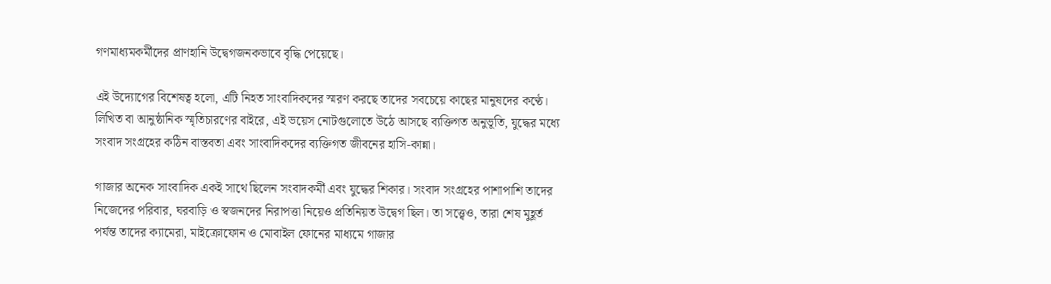গণমাধ্যমকর্মীদের প্রাণহানি উদ্বেগজনকভাবে বৃদ্ধি পেয়েছে।

এই উদ্যোগের বিশেষত্ব হলো, এটি নিহত সাংবাদিকদের স্মরণ করছে তাদের সবচেয়ে কাছের মানুষদের কণ্ঠে। লিখিত বা আনুষ্ঠানিক স্মৃতিচারণের বাইরে, এই ভয়েস নোটগুলোতে উঠে আসছে ব্যক্তিগত অনুভূতি, যুদ্ধের মধ্যে সংবাদ সংগ্রহের কঠিন বাস্তবতা এবং সাংবাদিকদের ব্যক্তিগত জীবনের হাসি-কান্না।

গাজার অনেক সাংবাদিক একই সাথে ছিলেন সংবাদকর্মী এবং যুদ্ধের শিকার। সংবাদ সংগ্রহের পাশাপাশি তাদের নিজেদের পরিবার, ঘরবাড়ি ও স্বজনদের নিরাপত্তা নিয়েও প্রতিনিয়ত উদ্বেগ ছিল। তা সত্ত্বেও, তারা শেষ মুহূর্ত পর্যন্ত তাদের ক্যামেরা, মাইক্রোফোন ও মোবাইল ফোনের মাধ্যমে গাজার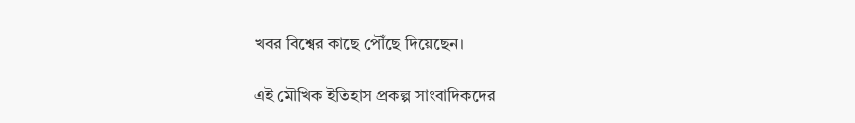খবর বিশ্বের কাছে পৌঁছে দিয়েছেন।

এই মৌখিক ইতিহাস প্রকল্প সাংবাদিকদের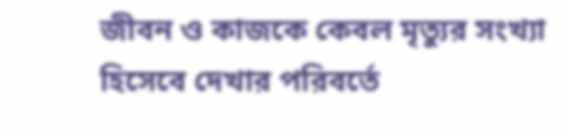জীবন ও কাজকে কেবল মৃত্যুর সংখ্যা হিসেবে দেখার পরিবর্তে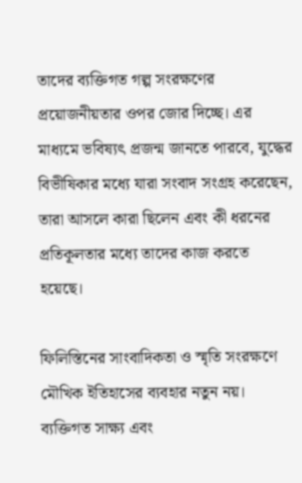তাদের ব্যক্তিগত গল্প সংরক্ষণের প্রয়োজনীয়তার ওপর জোর দিচ্ছে। এর মাধ্যমে ভবিষ্যৎ প্রজন্ম জানতে পারবে, যুদ্ধের বিভীষিকার মধ্যে যারা সংবাদ সংগ্রহ করেছেন, তারা আসলে কারা ছিলেন এবং কী ধরনের প্রতিকূলতার মধ্যে তাদের কাজ করতে হয়েছে।

ফিলিস্তিনের সাংবাদিকতা ও স্মৃতি সংরক্ষণে মৌখিক ইতিহাসের ব্যবহার নতুন নয়। ব্যক্তিগত সাক্ষ্য এবং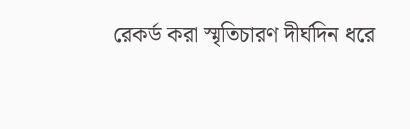রেকর্ড করা স্মৃতিচারণ দীর্ঘদিন ধরে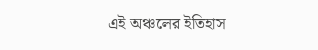এই অঞ্চলের ইতিহাস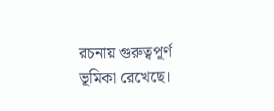রচনায় গুরুত্বপূর্ণ ভূমিকা রেখেছে।